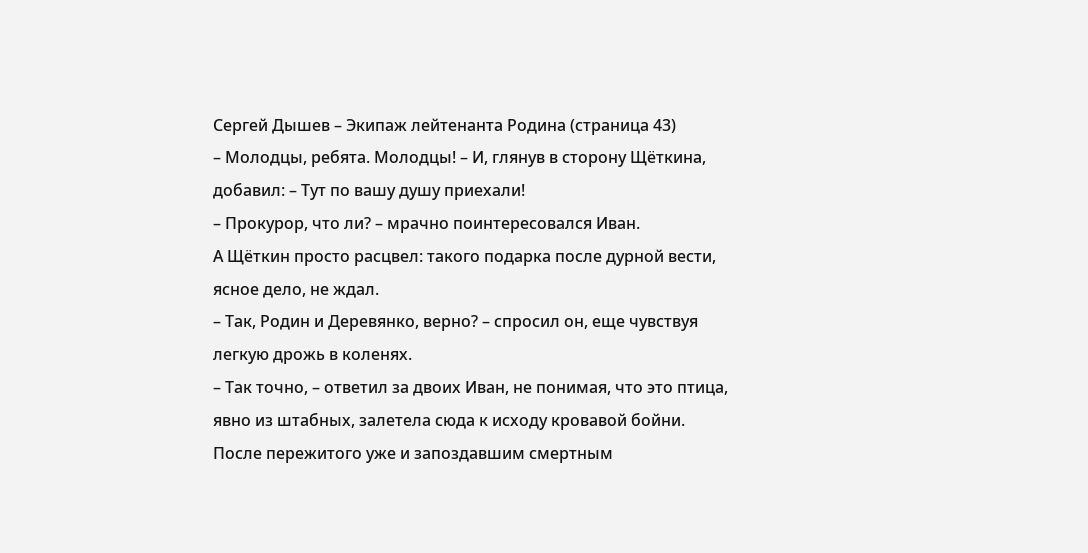Сергей Дышев – Экипаж лейтенанта Родина (страница 43)
– Молодцы, ребята. Молодцы! – И, глянув в сторону Щёткина, добавил: – Тут по вашу душу приехали!
– Прокурор, что ли? – мрачно поинтересовался Иван.
А Щёткин просто расцвел: такого подарка после дурной вести, ясное дело, не ждал.
– Так, Родин и Деревянко, верно? – спросил он, еще чувствуя легкую дрожь в коленях.
– Так точно, – ответил за двоих Иван, не понимая, что это птица, явно из штабных, залетела сюда к исходу кровавой бойни.
После пережитого уже и запоздавшим смертным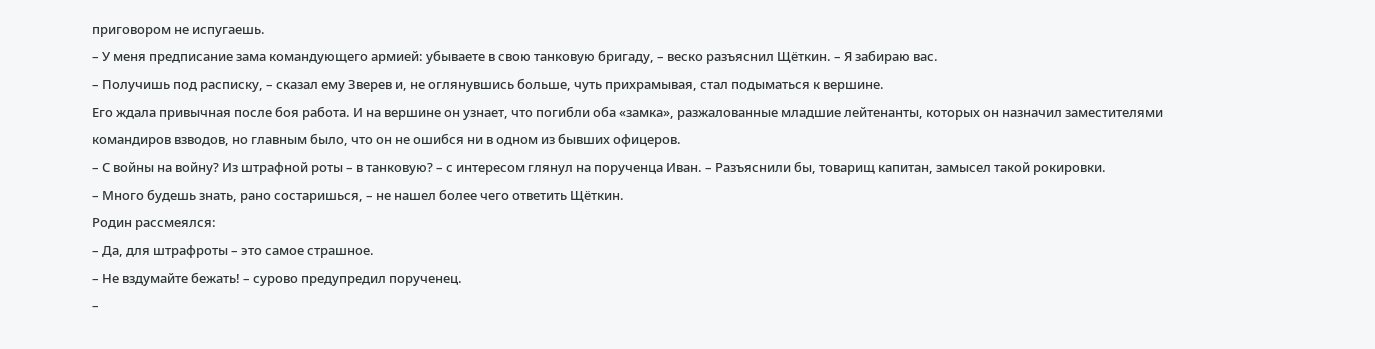приговором не испугаешь.
– У меня предписание зама командующего армией: убываете в свою танковую бригаду, – веско разъяснил Щёткин. – Я забираю вас.
– Получишь под расписку, – сказал ему Зверев и, не оглянувшись больше, чуть прихрамывая, стал подыматься к вершине.
Его ждала привычная после боя работа. И на вершине он узнает, что погибли оба «замка», разжалованные младшие лейтенанты, которых он назначил заместителями командиров взводов, но главным было, что он не ошибся ни в одном из бывших офицеров.
– С войны на войну? Из штрафной роты – в танковую? – с интересом глянул на порученца Иван. – Разъяснили бы, товарищ капитан, замысел такой рокировки.
– Много будешь знать, рано состаришься, – не нашел более чего ответить Щёткин.
Родин рассмеялся:
– Да, для штрафроты – это самое страшное.
– Не вздумайте бежать! – сурово предупредил порученец.
–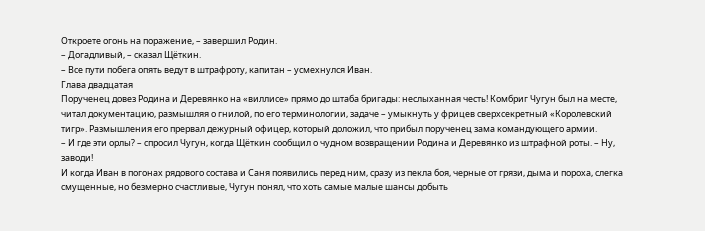Откроете огонь на поражение, – завершил Родин.
– Догадливый, – сказал Щёткин.
– Все пути побега опять ведут в штрафроту, капитан – усмехнулся Иван.
Глава двадцатая
Порученец довез Родина и Деревянко на «виллисе» прямо до штаба бригады: неслыханная честь! Комбриг Чугун был на месте, читал документацию, размышляя о гнилой, по его терминологии, задаче – умыкнуть у фрицев сверхсекретный «Королевский тигр». Размышления его прервал дежурный офицер, который доложил, что прибыл порученец зама командующего армии.
– И где эти орлы? – спросил Чугун, когда Щёткин сообщил о чудном возвращении Родина и Деревянко из штрафной роты. – Ну, заводи!
И когда Иван в погонах рядового состава и Саня появились перед ним, сразу из пекла боя, черные от грязи, дыма и пороха, слегка смущенные, но безмерно счастливые, Чугун понял, что хоть самые малые шансы добыть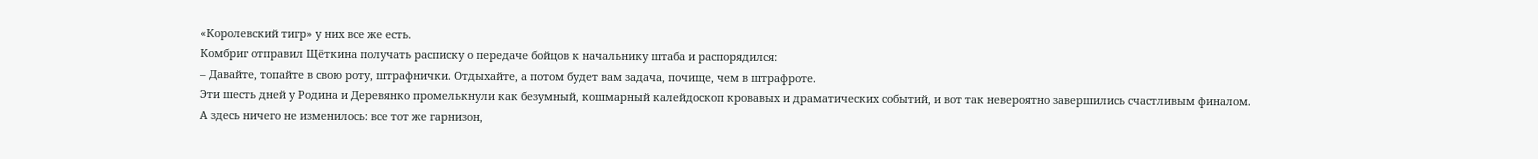«Королевский тигр» у них все же есть.
Комбриг отправил Щёткина получать расписку о передаче бойцов к начальнику штаба и распорядился:
– Давайте, топайте в свою роту, штрафнички. Отдыхайте, а потом будет вам задача, почище, чем в штрафроте.
Эти шесть дней у Родина и Деревянко промелькнули как безумный, кошмарный калейдоскоп кровавых и драматических событий, и вот так невероятно завершились счастливым финалом.
А здесь ничего не изменилось: все тот же гарнизон,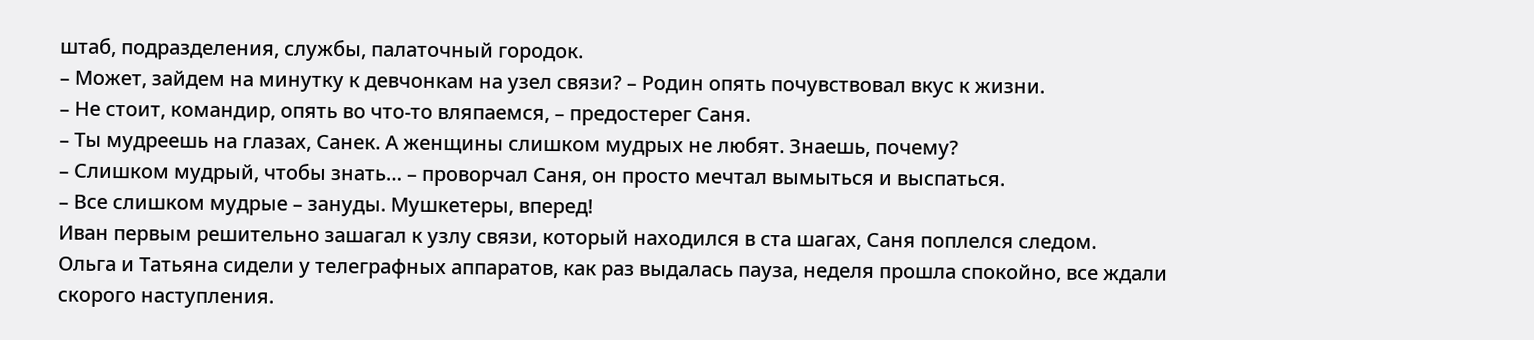штаб, подразделения, службы, палаточный городок.
– Может, зайдем на минутку к девчонкам на узел связи? – Родин опять почувствовал вкус к жизни.
– Не стоит, командир, опять во что-то вляпаемся, – предостерег Саня.
– Ты мудреешь на глазах, Санек. А женщины слишком мудрых не любят. Знаешь, почему?
– Слишком мудрый, чтобы знать… – проворчал Саня, он просто мечтал вымыться и выспаться.
– Все слишком мудрые – зануды. Мушкетеры, вперед!
Иван первым решительно зашагал к узлу связи, который находился в ста шагах, Саня поплелся следом.
Ольга и Татьяна сидели у телеграфных аппаратов, как раз выдалась пауза, неделя прошла спокойно, все ждали скорого наступления.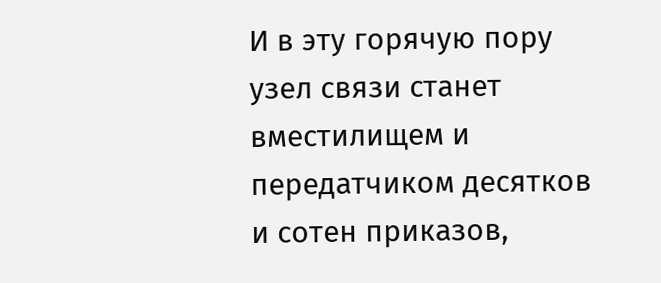И в эту горячую пору узел связи станет вместилищем и передатчиком десятков и сотен приказов,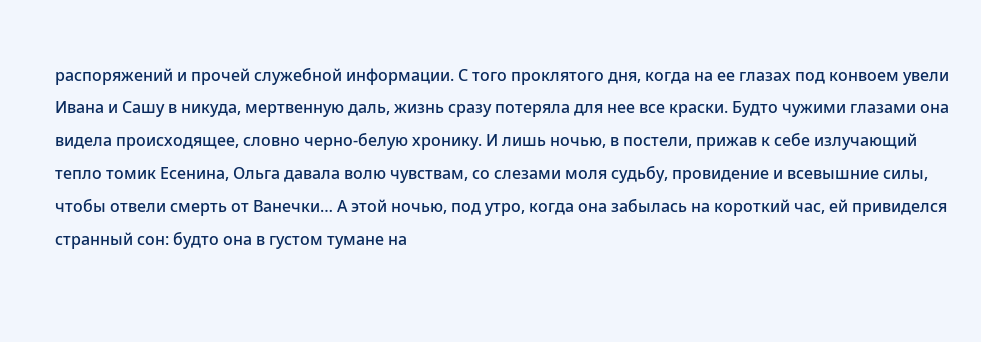распоряжений и прочей служебной информации. С того проклятого дня, когда на ее глазах под конвоем увели Ивана и Сашу в никуда, мертвенную даль, жизнь сразу потеряла для нее все краски. Будто чужими глазами она видела происходящее, словно черно-белую хронику. И лишь ночью, в постели, прижав к себе излучающий тепло томик Есенина, Ольга давала волю чувствам, со слезами моля судьбу, провидение и всевышние силы, чтобы отвели смерть от Ванечки… А этой ночью, под утро, когда она забылась на короткий час, ей привиделся странный сон: будто она в густом тумане на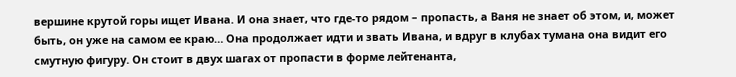вершине крутой горы ищет Ивана. И она знает, что где-то рядом – пропасть, а Ваня не знает об этом, и, может быть, он уже на самом ее краю… Она продолжает идти и звать Ивана, и вдруг в клубах тумана она видит его смутную фигуру. Он стоит в двух шагах от пропасти в форме лейтенанта,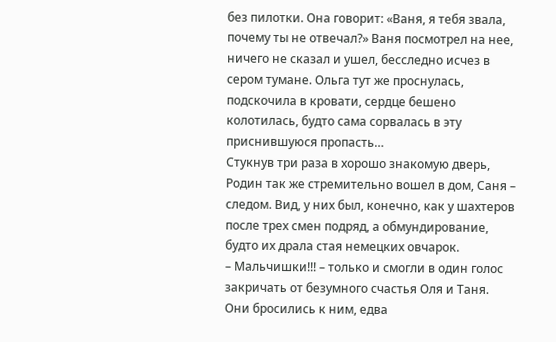без пилотки. Она говорит: «Ваня, я тебя звала, почему ты не отвечал?» Ваня посмотрел на нее, ничего не сказал и ушел, бесследно исчез в сером тумане. Ольга тут же проснулась, подскочила в кровати, сердце бешено колотилась, будто сама сорвалась в эту приснившуюся пропасть…
Стукнув три раза в хорошо знакомую дверь, Родин так же стремительно вошел в дом, Саня – следом. Вид, у них был, конечно, как у шахтеров после трех смен подряд, а обмундирование, будто их драла стая немецких овчарок.
– Мальчишки!!! – только и смогли в один голос закричать от безумного счастья Оля и Таня.
Они бросились к ним, едва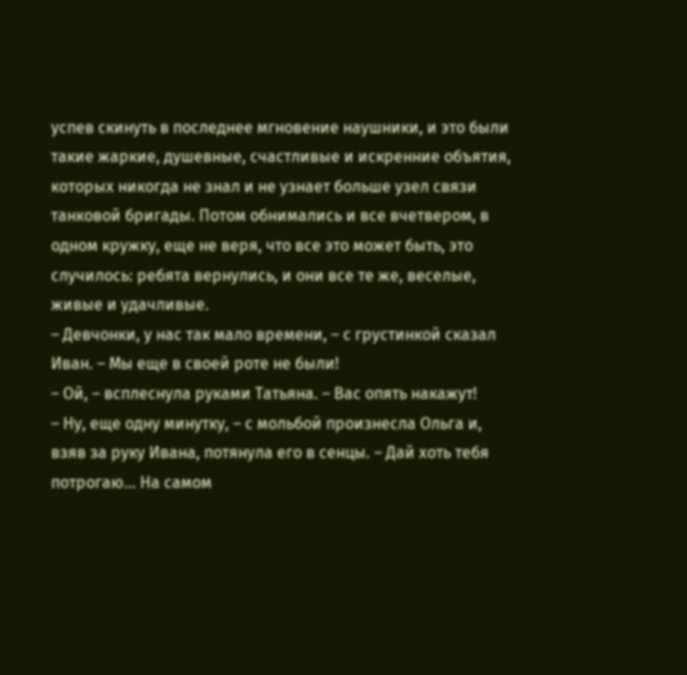успев скинуть в последнее мгновение наушники, и это были такие жаркие, душевные, счастливые и искренние объятия, которых никогда не знал и не узнает больше узел связи танковой бригады. Потом обнимались и все вчетвером, в одном кружку, еще не веря, что все это может быть, это случилось: ребята вернулись, и они все те же, веселые, живые и удачливые.
– Девчонки, у нас так мало времени, – с грустинкой сказал Иван. – Мы еще в своей роте не были!
– Ой, – всплеснула руками Татьяна. – Вас опять накажут!
– Ну, еще одну минутку, – с мольбой произнесла Ольга и, взяв за руку Ивана, потянула его в сенцы. – Дай хоть тебя потрогаю… На самом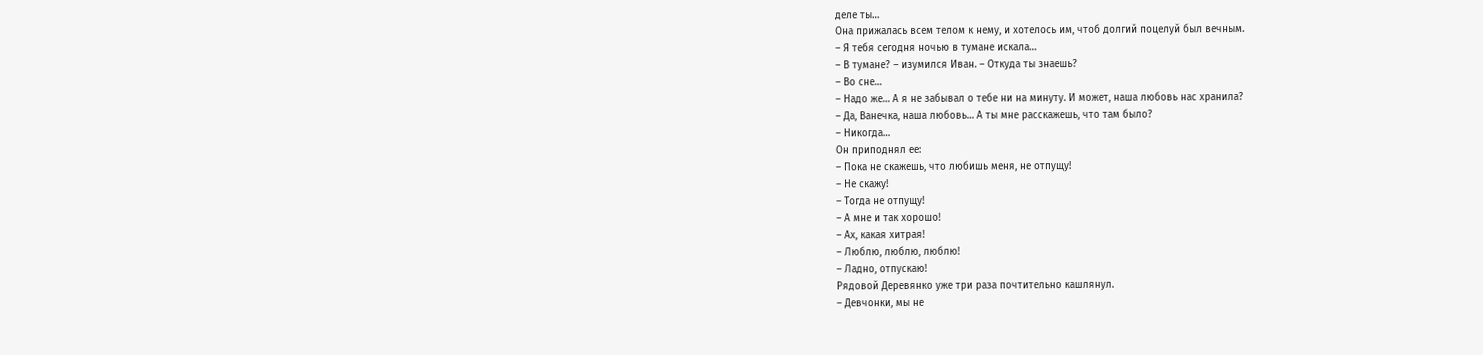деле ты…
Она прижалась всем телом к нему, и хотелось им, чтоб долгий поцелуй был вечным.
– Я тебя сегодня ночью в тумане искала…
– В тумане? – изумился Иван. – Откуда ты знаешь?
– Во сне…
– Надо же… А я не забывал о тебе ни на минуту. И может, наша любовь нас хранила?
– Да, Ванечка, наша любовь… А ты мне расскажешь, что там было?
– Никогда…
Он приподнял ее:
– Пока не скажешь, что любишь меня, не отпущу!
– Не скажу!
– Тогда не отпущу!
– А мне и так хорошо!
– Ах, какая хитрая!
– Люблю, люблю, люблю!
– Ладно, отпускаю!
Рядовой Деревянко уже три раза почтительно кашлянул.
– Девчонки, мы не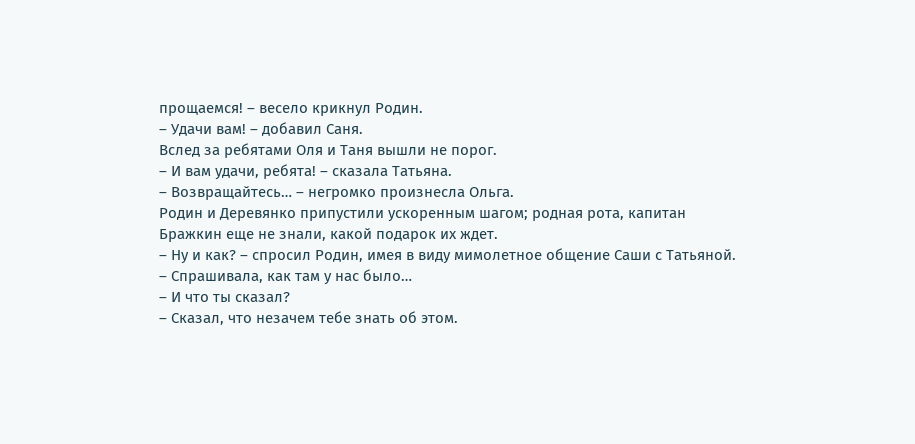прощаемся! – весело крикнул Родин.
– Удачи вам! – добавил Саня.
Вслед за ребятами Оля и Таня вышли не порог.
– И вам удачи, ребята! – сказала Татьяна.
– Возвращайтесь… – негромко произнесла Ольга.
Родин и Деревянко припустили ускоренным шагом; родная рота, капитан Бражкин еще не знали, какой подарок их ждет.
– Ну и как? – спросил Родин, имея в виду мимолетное общение Саши с Татьяной.
– Спрашивала, как там у нас было…
– И что ты сказал?
– Сказал, что незачем тебе знать об этом.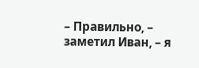– Правильно, – заметил Иван, – я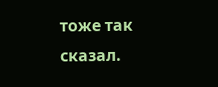тоже так сказал.